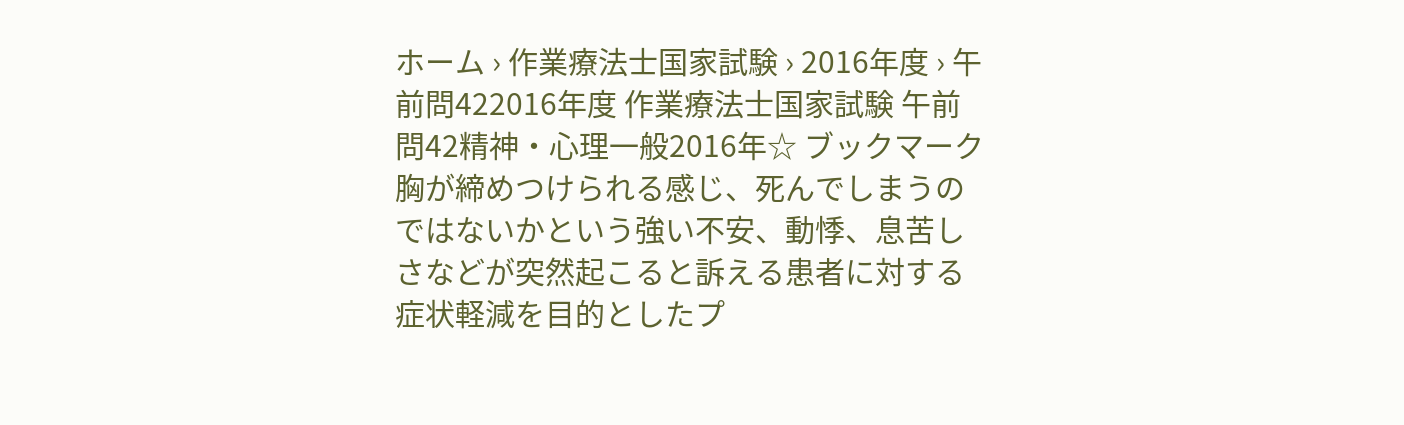ホーム › 作業療法士国家試験 › 2016年度 › 午前問422016年度 作業療法士国家試験 午前問42精神・心理一般2016年☆ ブックマーク胸が締めつけられる感じ、死んでしまうのではないかという強い不安、動悸、息苦しさなどが突然起こると訴える患者に対する症状軽減を目的としたプ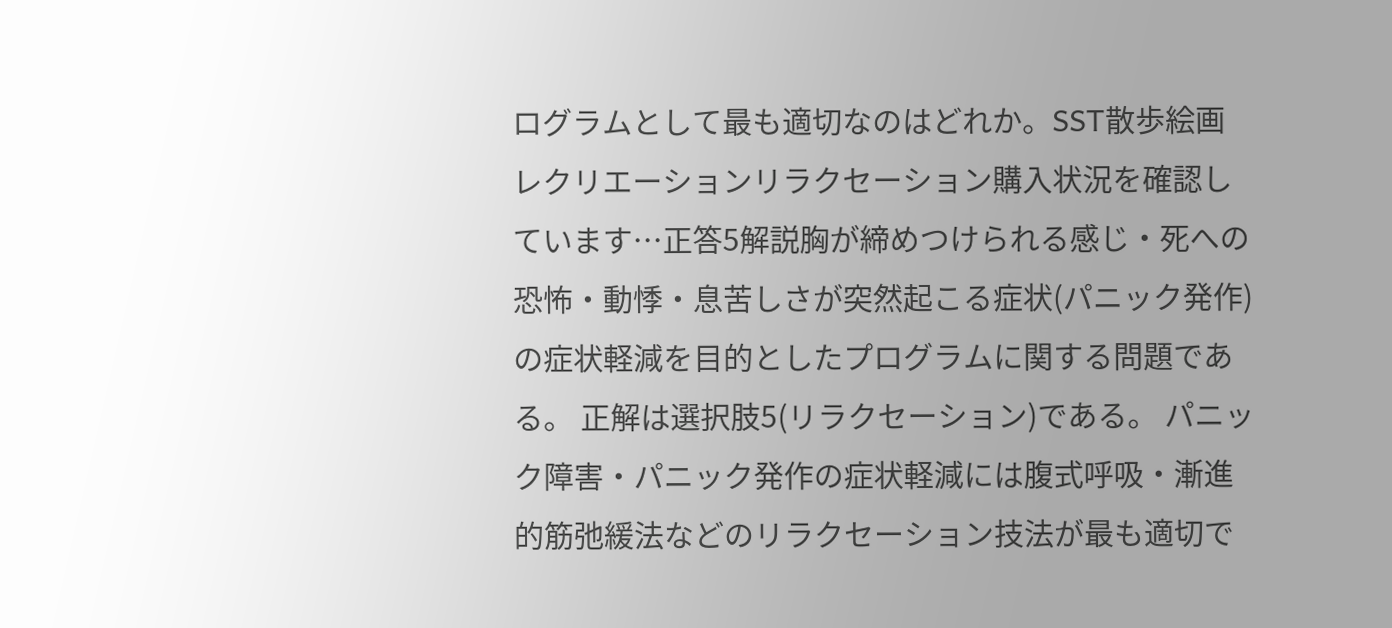ログラムとして最も適切なのはどれか。SST散歩絵画レクリエーションリラクセーション購入状況を確認しています…正答5解説胸が締めつけられる感じ・死への恐怖・動悸・息苦しさが突然起こる症状(パニック発作)の症状軽減を目的としたプログラムに関する問題である。 正解は選択肢5(リラクセーション)である。 パニック障害・パニック発作の症状軽減には腹式呼吸・漸進的筋弛緩法などのリラクセーション技法が最も適切で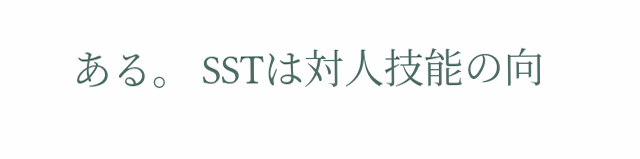ある。 SSTは対人技能の向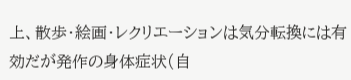上、散歩・絵画・レクリエーションは気分転換には有効だが発作の身体症状(自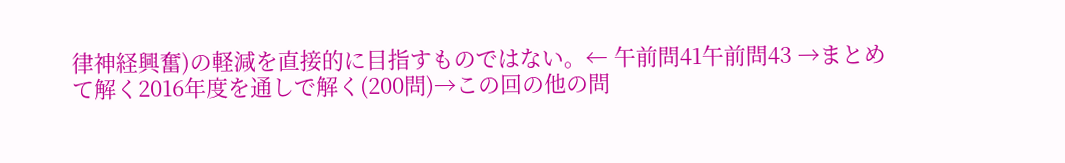律神経興奮)の軽減を直接的に目指すものではない。← 午前問41午前問43 →まとめて解く2016年度を通しで解く(200問)→この回の他の問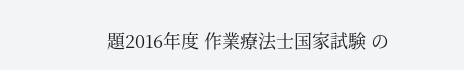題2016年度 作業療法士国家試験 の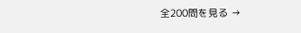全200問を見る →